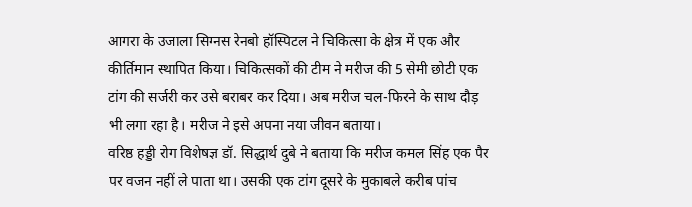आगरा के उजाला सिग्नस रेनबो हॉस्पिटल ने चिकित्सा के क्षेत्र में एक और कीर्तिमान स्थापित किया। चिकित्सकों की टीम ने मरीज की 5 सेमी छोटी एक टांग की सर्जरी कर उसे बराबर कर दिया। अब मरीज चल-फिरने के साथ दौड़ भी लगा रहा है। मरीज ने इसे अपना नया जीवन बताया।
वरिष्ठ हड्डी रोग विशेषज्ञ डॉ. सिद्धार्थ दुबे ने बताया कि मरीज कमल सिंह एक पैर पर वजन नहीं ले पाता था। उसकी एक टांग दूसरे के मुकाबले करीब पांच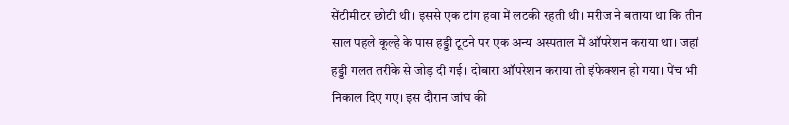सेंटीमीटर छोटी थी। इससे एक टांग हवा में लटकी रहती थी। मरीज ने बताया था कि तीन साल पहले कूल्हे के पास हड्डी टूटने पर एक अन्य अस्पताल में ऑपरेशन कराया था। जहां हड्डी गलत तरीके से जोड़ दी गई। दोबारा ऑपरेशन कराया तो इंफेक्शन हो गया। पेंच भी निकाल दिए गए। इस दौरान जांघ की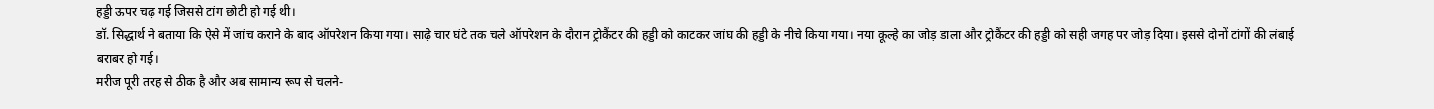हड्डी ऊपर चढ़ गई जिससे टांग छोटी हो गई थी।
डॉ. सिद्धार्थ ने बताया कि ऐसे में जांच कराने के बाद ऑपरेशन किया गया। साढ़े चार घंटे तक चले ऑपरेशन के दौरान ट्रोकैंटर की हड्डी को काटकर जांघ की हड्डी के नीचे किया गया। नया कूल्हे का जोड़ डाला और ट्रोकैंटर की हड्डी को सही जगह पर जोड़ दिया। इससे दोनों टांगों की लंबाई बराबर हो गई।
मरीज पूरी तरह से ठीक है और अब सामान्य रूप से चलने-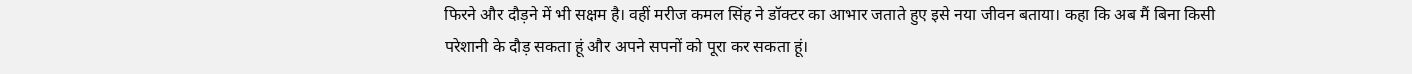फिरने और दौड़ने में भी सक्षम है। वहीं मरीज कमल सिंह ने डॉक्टर का आभार जताते हुए इसे नया जीवन बताया। कहा कि अब मैं बिना किसी परेशानी के दौड़ सकता हूं और अपने सपनों को पूरा कर सकता हूं।